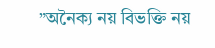”অনৈক্য নয় বিভক্তি নয়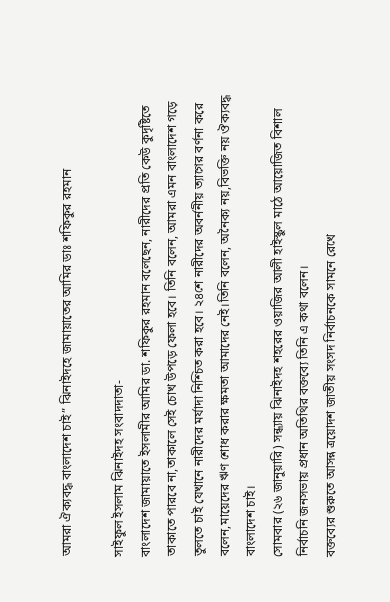আমরা ঐক্যবদ্ধ বাংলাদেশ চাই” ঝিনাইদহে জামায়াতের আমির ডাঃ শফিকুর রহমান

সাইফুল ইসলাম ঝিনাইদহ সংবাদদাতা-
বাংলাদেশ জামায়াতে ইসলামীর আমির ডা. শফিকুর রহমান বলেছেন, নারীদের প্রতি কেউ কুদৃষ্টিতে তাকাতে পারবে না,তাকালে সেই চোখ উপড়ে ফেলা হবে। তিনি বলেন, আমরা এমন বাংলাদেশ গড়ে তুলতে চাই যেখানে নারীদের মর্যাদা নিশ্চিত করা হবে। ২৪শে নারীদের অবর্ননীয় ত্যাগের বর্ণনা করে বলেন,মায়েদের ঋণ শোধ করার ক্ষমতা আমাদের নেই।তিনি বলেন, অনৈক্য নয়,বিভক্তি নয় ঔক্যবদ্ধ বাংলাদেশ চাই।
সোমবার (২৬ জানুয়ারি) সন্ধ্যায় ঝিনাইদহ শহরের ওয়াজির আলী হাইস্কুল মাঠে আয়োজিত বিশাল নির্বাচনি জনসভায় প্রধান অতিথির বক্তব্যে তিনি এ কথা বলেন।
বক্তব্যের শুরুতে আসন্ন ত্রয়োদশ জাতীয় সংসদ নির্বাচনকে সামনে রেখে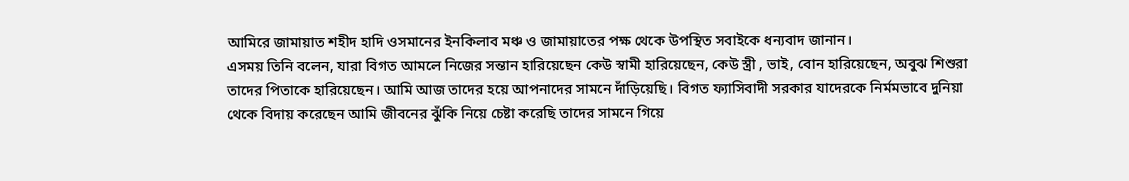আমিরে জামায়াত শহীদ হাদি ওসমানের ইনকিলাব মঞ্চ ও জামায়াতের পক্ষ থেকে উপস্থিত সবাইকে ধন্যবাদ জানান।
এসময় তিনি বলেন, যারা বিগত আমলে নিজের সন্তান হারিয়েছেন কেউ স্বামী হারিয়েছেন, কেউ স্ত্রী , ভাই, বোন হারিয়েছেন, অবুঝ শিশুরা তাদের পিতাকে হারিয়েছেন। আমি আজ তাদের হয়ে আপনাদের সামনে দাঁড়িয়েছি। বিগত ফ্যাসিবাদী সরকার যাদেরকে নির্মমভাবে দুনিয়া থেকে বিদায় করেছেন আমি জীবনের ঝুঁকি নিয়ে চেষ্টা করেছি তাদের সামনে গিয়ে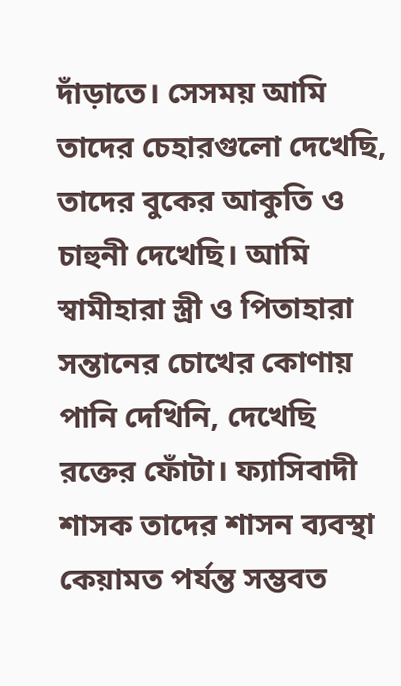দাঁড়াতে। সেসময় আমি তাদের চেহারগুলো দেখেছি, তাদের বুকের আকুতি ও চাহুনী দেখেছি। আমি স্বামীহারা স্ত্রী ও পিতাহারা সন্তানের চোখের কোণায় পানি দেখিনি, দেখেছি রক্তের ফোঁটা। ফ্যাসিবাদী শাসক তাদের শাসন ব্যবস্থা কেয়ামত পর্যন্ত সম্ভবত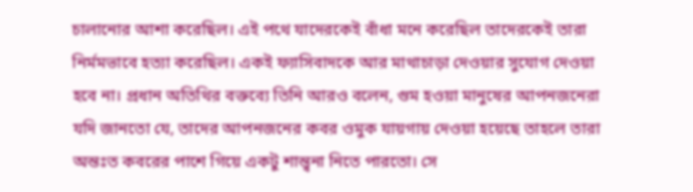চালানোর আশা করেছিল। এই পথে যাদেরকেই বাঁধা মনে করেছিল তাদেরকেই তারা নির্মমভাবে হত্যা করেছিল। একই ফ্যাসিবাদকে আর মাথাচাড়া দেওয়ার সুযোগ দেওয়া হবে না। প্রধান অতিথির বক্তব্যে তিনি আরও বলেন, গুম হওয়া মানুষের আপনজনেরা যদি জানতো যে, তাদের আপনজনের কবর ওমুক যায়গায় দেওয়া হয়েছে তাহলে তারা অন্তঃত কবরের পাশে গিয়ে একটু শান্ত্বনা নিতে পারতো। সে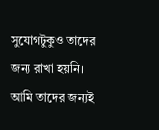সুযোগটুকুও তাদের জন্য রাখা হয়নি। আমি তাদের জন্যই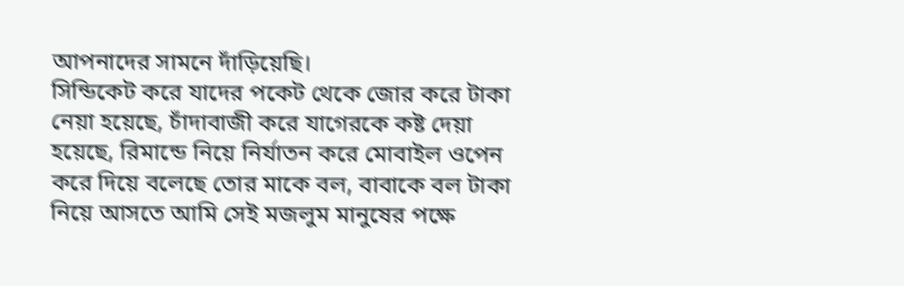আপনাদের সামনে দাঁড়িয়েছি।
সিন্ডিকেট করে যাদের পকেট থেকে জোর করে টাকা নেয়া হয়েছে, চাঁদাবাজী করে যাগেরকে কষ্ট দেয়া হয়েছে, রিমান্ডে নিয়ে নির্যাতন করে মোবাইল ওপেন করে দিয়ে বলেছে তোর মাকে বল, বাবাকে বল টাকা নিয়ে আসতে আমি সেই মজলুম মানুষের পক্ষে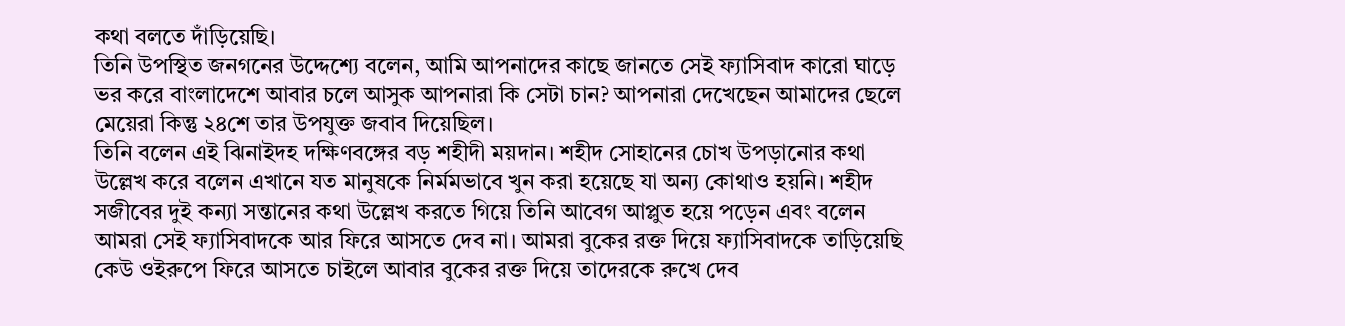কথা বলতে দাঁড়িয়েছি।
তিনি উপস্থিত জনগনের উদ্দেশ্যে বলেন, আমি আপনাদের কাছে জানতে সেই ফ্যাসিবাদ কারো ঘাড়ে ভর করে বাংলাদেশে আবার চলে আসুক আপনারা কি সেটা চান? আপনারা দেখেছেন আমাদের ছেলে মেয়েরা কিন্তু ২৪শে তার উপযুক্ত জবাব দিয়েছিল।
তিনি বলেন এই ঝিনাইদহ দক্ষিণবঙ্গের বড় শহীদী ময়দান। শহীদ সোহানের চোখ উপড়ানোর কথা উল্লেখ করে বলেন এখানে যত মানুষকে নির্মমভাবে খুন করা হয়েছে যা অন্য কোথাও হয়নি। শহীদ সজীবের দুই কন্যা সন্তানের কথা উল্লেখ করতে গিয়ে তিনি আবেগ আপ্লুত হয়ে পড়েন এবং বলেন আমরা সেই ফ্যাসিবাদকে আর ফিরে আসতে দেব না। আমরা বুকের রক্ত দিয়ে ফ্যাসিবাদকে তাড়িয়েছি কেউ ওইরুপে ফিরে আসতে চাইলে আবার বুকের রক্ত দিয়ে তাদেরকে রুখে দেব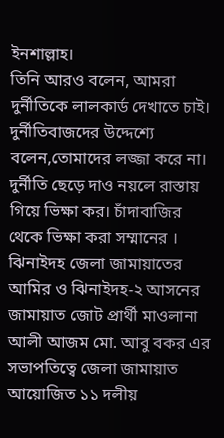ইনশাল্লাহ।
তিনি আরও বলেন, আমরা দুর্নীতিকে লালকার্ড দেখাতে চাই। দুর্নীতিবাজদের উদ্দেশ্যে বলেন,তোমাদের লজ্জা করে না। দুর্নীতি ছেড়ে দাও নয়লে রাস্তায় গিয়ে ভিক্ষা কর। চাঁদাবাজির থেকে ভিক্ষা করা সম্মানের ।
ঝিনাইদহ জেলা জামায়াতের আমির ও ঝিনাইদহ-২ আসনের জামায়াত জোট প্রার্থী মাওলানা আলী আজম মো. আবু বকর এর সভাপতিত্বে জেলা জামায়াত আয়োজিত ১১ দলীয়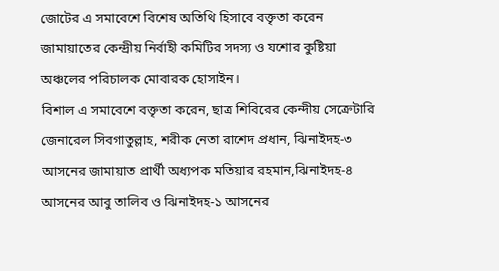জোটের এ সমাবেশে বিশেষ অতিথি হিসাবে বক্তৃতা করেন জামায়াতের কেন্দ্রীয় নির্বাহী কমিটির সদস্য ও যশোর কুষ্টিয়া অঞ্চলের পরিচালক মোবারক হোসাইন।
বিশাল এ সমাবেশে বক্তৃতা করেন, ছাত্র শিবিরের কেন্দীয় সেক্রেটারি জেনারেল সিবগাতুল্লাহ, শরীক নেতা রাশেদ প্রধান, ঝিনাইদহ-৩ আসনের জামায়াত প্রার্থী অধ্যপক মতিয়ার রহমান,ঝিনাইদহ-৪ আসনের আবু তালিব ও ঝিনাইদহ-১ আসনের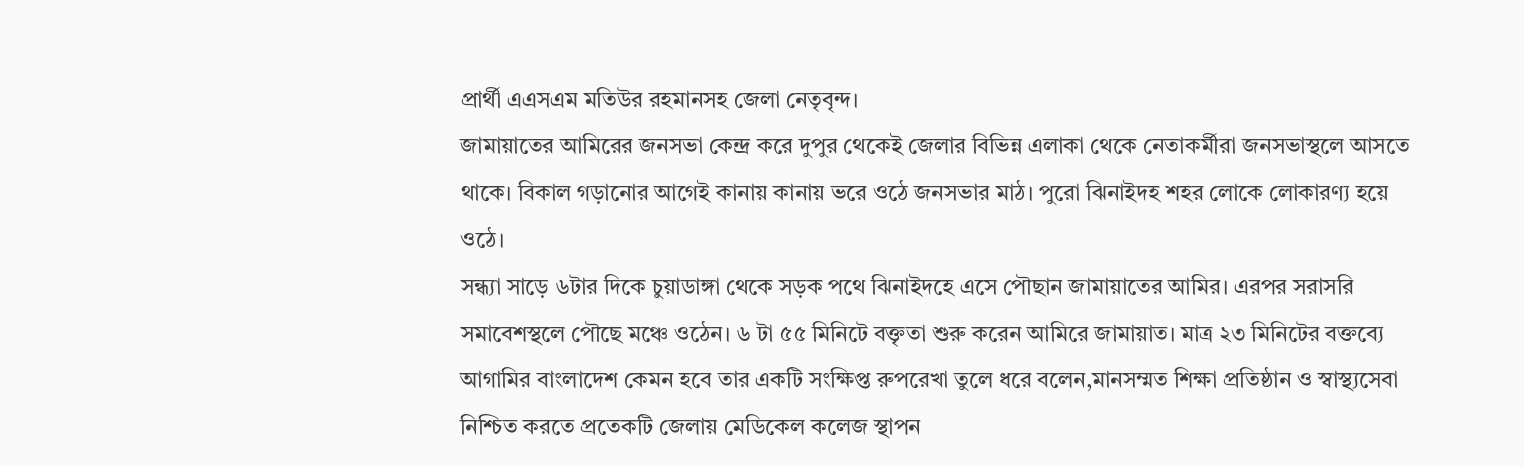প্রার্থী এএসএম মতিউর রহমানসহ জেলা নেতৃবৃন্দ।
জামায়াতের আমিরের জনসভা কেন্দ্র করে দুপুর থেকেই জেলার বিভিন্ন এলাকা থেকে নেতাকর্মীরা জনসভাস্থলে আসতে থাকে। বিকাল গড়ানোর আগেই কানায় কানায় ভরে ওঠে জনসভার মাঠ। পুরো ঝিনাইদহ শহর লোকে লোকারণ্য হয়ে ওঠে।
সন্ধ্যা সাড়ে ৬টার দিকে চুয়াডাঙ্গা থেকে সড়ক পথে ঝিনাইদহে এসে পৌছান জামায়াতের আমির। এরপর সরাসরি সমাবেশস্থলে পৌছে মঞ্চে ওঠেন। ৬ টা ৫৫ মিনিটে বক্তৃতা শুরু করেন আমিরে জামায়াত। মাত্র ২৩ মিনিটের বক্তব্যে আগামির বাংলাদেশ কেমন হবে তার একটি সংক্ষিপ্ত রুপরেখা তুলে ধরে বলেন,মানসম্মত শিক্ষা প্রতিষ্ঠান ও স্বাস্থ্যসেবা নিশ্চিত করতে প্রতেকটি জেলায় মেডিকেল কলেজ স্থাপন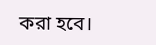করা হবে।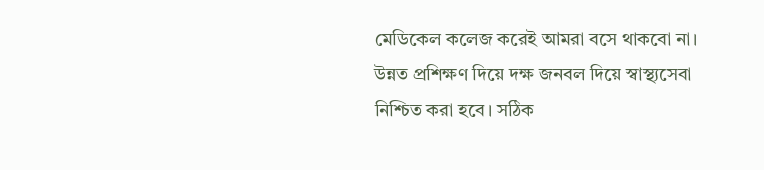মেডিকেল কলেজ করেই আমরা বসে থাকবো না। উন্নত প্রশিক্ষণ দিয়ে দক্ষ জনবল দিয়ে স্বাস্থ্যসেবা নিশ্চিত করা হবে। সঠিক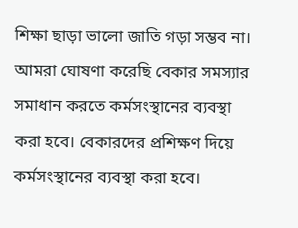শিক্ষা ছাড়া ভালো জাতি গড়া সম্ভব না। আমরা ঘোষণা করেছি বেকার সমস্যার সমাধান করতে কর্মসংস্থানের ব্যবস্থা করা হবে। বেকারদের প্রশিক্ষণ দিয়ে কর্মসংস্থানের ব্যবস্থা করা হবে।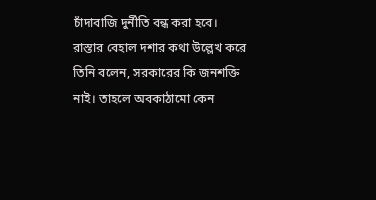চাঁদাবাজি দুর্নীতি বন্ধ করা হবে।
রাস্তার বেহাল দশার কথা উল্লেখ করে তিনি বলেন, সরকারের কি জনশক্তি নাই। তাহলে অবকাঠামো কেন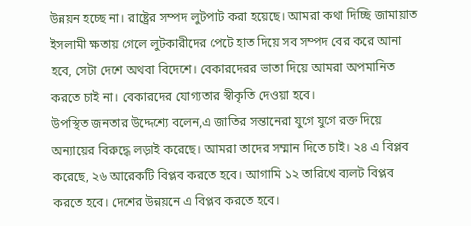উন্নয়ন হচ্ছে না। রাষ্ট্রের সম্পদ লুটপাট করা হয়েছে। আমরা কথা দিচ্ছি জামায়াত ইসলামী ক্ষতায় গেলে লুটকারীদের পেটে হাত দিয়ে সব সম্পদ বের করে আনা হবে, সেটা দেশে অথবা বিদেশে। বেকারদেরর ভাতা দিয়ে আমরা অপমানিত করতে চাই না। বেকারদের যোগ্যতার স্বীকৃতি দেওয়া হবে।
উপস্থিত জনতার উদ্দেশ্যে বলেন,এ জাতির সন্তানেরা যুগে যুগে রক্ত দিয়ে অন্যায়ের বিরুদ্ধে লড়াই করেছে। আমরা তাদের সম্মান দিতে চাই। ২৪ এ বিপ্লব করেছে, ২৬ আরেকটি বিপ্লব করতে হবে। আগামি ১২ তারিখে ব্যলট বিপ্লব করতে হবে। দেশের উন্নয়নে এ বিপ্লব করতে হবে।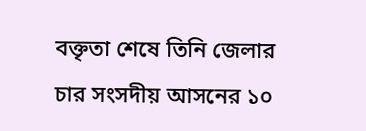বক্তৃতা শেষে তিনি জেলার চার সংসদীয় আসনের ১০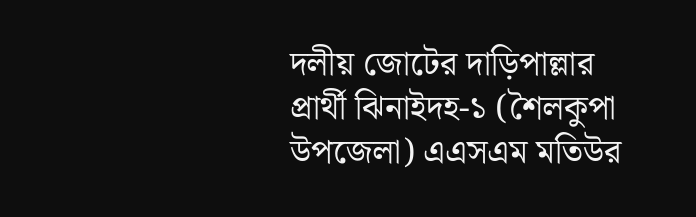দলীয় জোটের দাড়িপাল্লার প্রার্থী ঝিনাইদহ-১ (শৈলকুপা উপজেলা) এএসএম মতিউর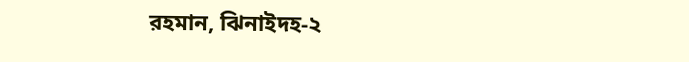রহমান, ঝিনাইদহ-২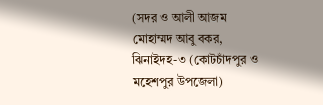(সদর ও আলী আজম মোহাম্মদ আবু বকর, ঝিনাইদহ-৩ (কোটচাঁদপুর ও মহেশপুর উপজেলা)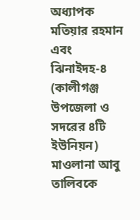অধ্যাপক মতিয়ার রহমান এবং ঝিনাইদহ-৪ (কালীগঞ্জ উপজেলা ও সদরের ৪টি ইউনিয়ন) মাওলানা আবু তালিবকে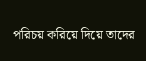পরিচয় করিয়ে দিয়ে তাদের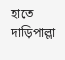হাতে দাড়িপাল্লা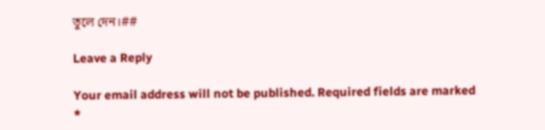তুলে দেন।##

Leave a Reply

Your email address will not be published. Required fields are marked *